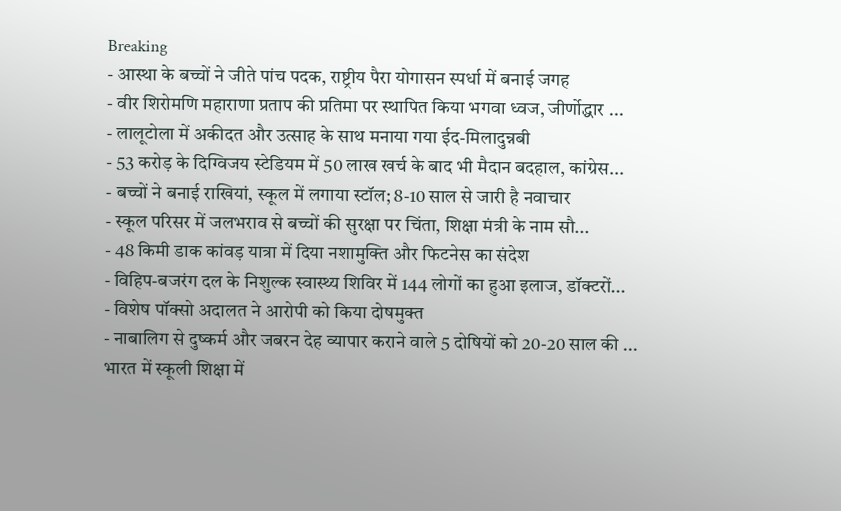Breaking
- आस्था के बच्चों ने जीते पांच पदक, राष्ट्रीय पैरा योगासन स्पर्धा में बनाई जगह
- वीर शिरोमणि महाराणा प्रताप की प्रतिमा पर स्थापित किया भगवा ध्वज, जीर्णोद्धार ...
- लालूटोला में अकीदत और उत्साह के साथ मनाया गया ईद-मिलादुन्नबी
- 53 करोड़ के दिग्विजय स्टेडियम में 50 लाख खर्च के बाद भी मैदान बदहाल, कांग्रेस...
- बच्चों ने बनाई राखियां, स्कूल में लगाया स्टॉल; 8-10 साल से जारी है नवाचार
- स्कूल परिसर में जलभराव से बच्चों की सुरक्षा पर चिंता, शिक्षा मंत्री के नाम सौ...
- 48 किमी डाक कांवड़ यात्रा में दिया नशामुक्ति और फिटनेस का संदेश
- विहिप-बजरंग दल के निशुल्क स्वास्थ्य शिविर में 144 लोगों का हुआ इलाज, डॉक्टरों...
- विशेष पॉक्सो अदालत ने आरोपी को किया दोषमुक्त
- नाबालिग से दुष्कर्म और जबरन देह व्यापार कराने वाले 5 दोषियों को 20-20 साल की ...
भारत में स्कूली शिक्षा में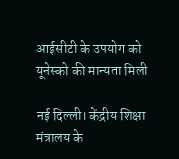आईसीटी के उपयोग को यूनेस्को की मान्यता मिली

नई दिल्ली। केंद्रीय शिक्षा मंत्रालय के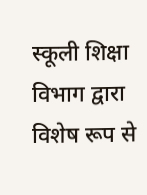स्कूली शिक्षा विभाग द्वारा विशेष रूप से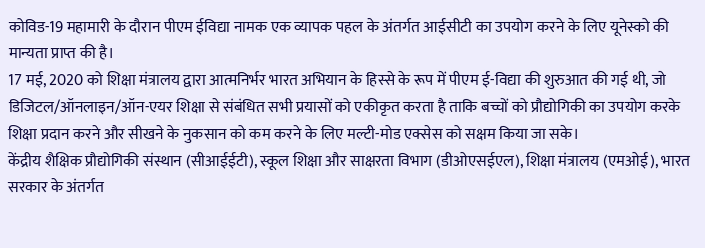कोविड-19 महामारी के दौरान पीएम ईविद्या नामक एक व्यापक पहल के अंतर्गत आईसीटी का उपयोग करने के लिए यूनेस्को की मान्यता प्राप्त की है।
17 मई, 2020 को शिक्षा मंत्रालय द्वारा आत्मनिर्भर भारत अभियान के हिस्से के रूप में पीएम ई-विद्या की शुरुआत की गई थी, जो डिजिटल/ऑनलाइन/ऑन-एयर शिक्षा से संबंधित सभी प्रयासों को एकीकृत करता है ताकि बच्चों को प्रौद्योगिकी का उपयोग करके शिक्षा प्रदान करने और सीखने के नुकसान को कम करने के लिए मल्टी-मोड एक्सेस को सक्षम किया जा सके।
केंद्रीय शैक्षिक प्रौद्योगिकी संस्थान (सीआईईटी), स्कूल शिक्षा और साक्षरता विभाग (डीओएसईएल), शिक्षा मंत्रालय (एमओई), भारत सरकार के अंतर्गत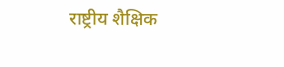राष्ट्रीय शैक्षिक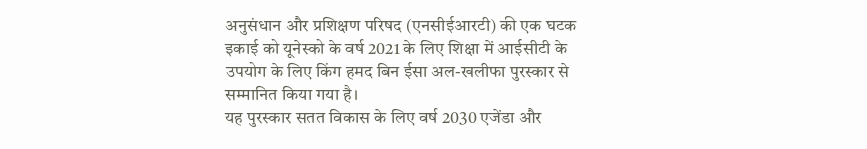अनुसंधान और प्रशिक्षण परिषद (एनसीईआरटी) की एक घटक इकाई को यूनेस्को के वर्ष 2021 के लिए शिक्षा में आईसीटी के उपयोग के लिए किंग हमद बिन ईसा अल-खलीफा पुरस्कार से सम्मानित किया गया है।
यह पुरस्कार सतत विकास के लिए वर्ष 2030 एजेंडा और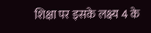शिक्षा पर इसके लक्ष्य 4 के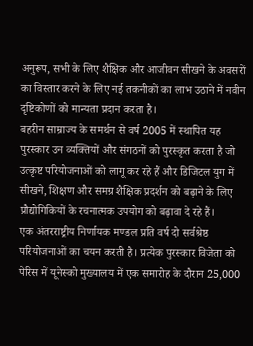अनुरूप, सभी के लिए शैक्षिक और आजीवन सीखने के अवसरों का विस्तार करने के लिए नई तकनीकों का लाभ उठाने में नवीन दृष्टिकोणों को मान्यता प्रदान करता है।
बहरीन साम्राज्य के समर्थन से वर्ष 2005 में स्थापित यह पुरस्कार उन व्यक्तियों और संगठनों को पुरस्कृत करता है जो उत्कृष्ट परियोजनाओं को लागू कर रहे हैं और डिजिटल युग में सीखने, शिक्षण और समग्र शैक्षिक प्रदर्शन को बढ़ाने के लिए प्रौद्योगिकियों के रचनात्मक उपयोग को बढ़ावा दे रहे हैं।
एक अंतरराष्ट्रीय निर्णायक मण्डल प्रति वर्ष दो सर्वश्रेष्ठ परियोजनाओं का चयन करती है। प्रत्येक पुरस्कार विजेता को पेरिस में यूनेस्को मुख्यालय में एक समारोह के दौरान 25,000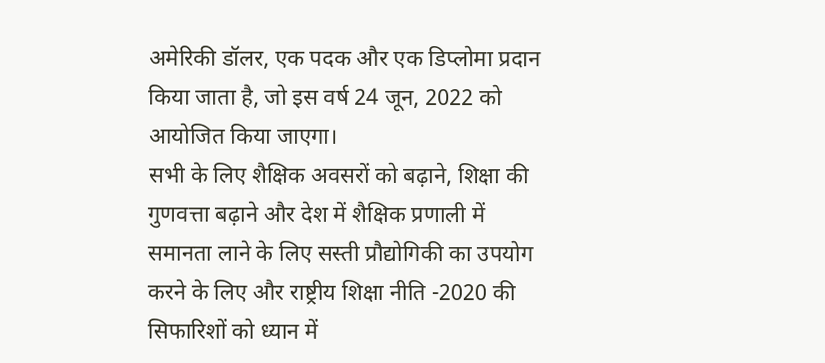अमेरिकी डॉलर, एक पदक और एक डिप्लोमा प्रदान किया जाता है, जो इस वर्ष 24 जून, 2022 को आयोजित किया जाएगा।
सभी के लिए शैक्षिक अवसरों को बढ़ाने, शिक्षा की गुणवत्ता बढ़ाने और देश में शैक्षिक प्रणाली में समानता लाने के लिए सस्ती प्रौद्योगिकी का उपयोग करने के लिए और राष्ट्रीय शिक्षा नीति -2020 की सिफारिशों को ध्यान में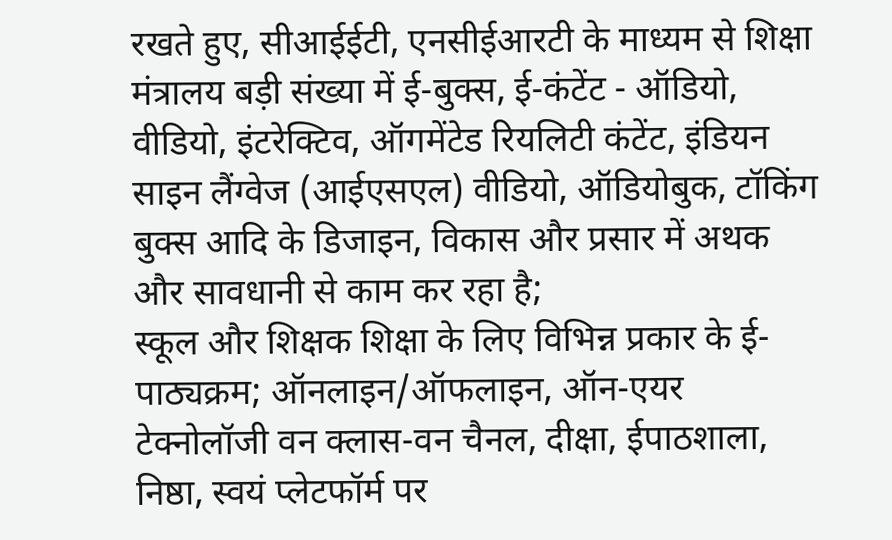रखते हुए, सीआईईटी, एनसीईआरटी के माध्यम से शिक्षा मंत्रालय बड़ी संख्या में ई-बुक्स, ई-कंटेंट - ऑडियो, वीडियो, इंटरेक्टिव, ऑगमेंटेड रियलिटी कंटेंट, इंडियन साइन लैंग्वेज (आईएसएल) वीडियो, ऑडियोबुक, टॉकिंग बुक्स आदि के डिजाइन, विकास और प्रसार में अथक और सावधानी से काम कर रहा है;
स्कूल और शिक्षक शिक्षा के लिए विभिन्न प्रकार के ई-पाठ्यक्रम; ऑनलाइन/ऑफलाइन, ऑन-एयर टेक्नोलॉजी वन क्लास-वन चैनल, दीक्षा, ईपाठशाला, निष्ठा, स्वयं प्लेटफॉर्म पर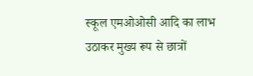स्कूल एमओओसी आदि का लाभ उठाकर मुख्य रूप से छात्रों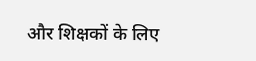और शिक्षकों के लिए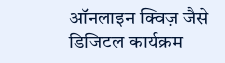ऑनलाइन क्विज़ जैसे डिजिटल कार्यक्रम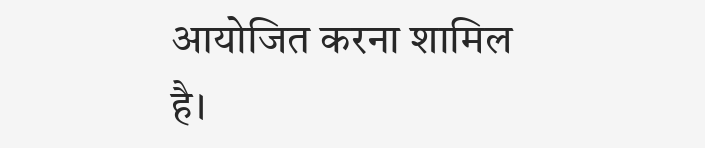आयोजित करना शामिल है।